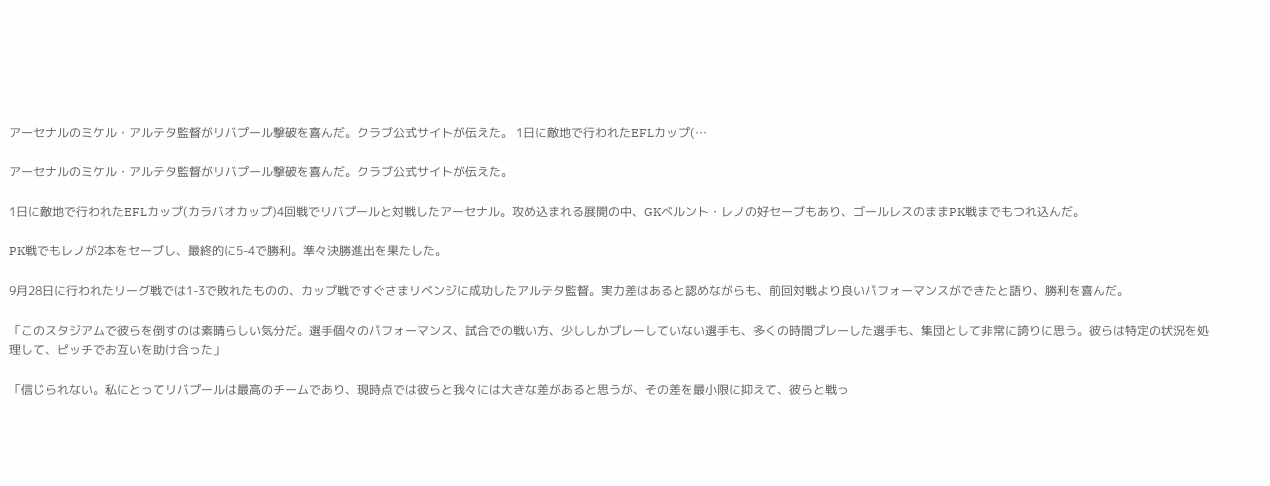アーセナルのミケル・アルテタ監督がリバプール撃破を喜んだ。クラブ公式サイトが伝えた。 1日に敵地で行われたEFLカップ(…

アーセナルのミケル・アルテタ監督がリバプール撃破を喜んだ。クラブ公式サイトが伝えた。

1日に敵地で行われたEFLカップ(カラバオカップ)4回戦でリバプールと対戦したアーセナル。攻め込まれる展開の中、GKベルント・レノの好セーブもあり、ゴールレスのままPK戦までもつれ込んだ。

PK戦でもレノが2本をセーブし、最終的に5-4で勝利。準々決勝進出を果たした。

9月28日に行われたリーグ戦では1-3で敗れたものの、カップ戦ですぐさまリベンジに成功したアルテタ監督。実力差はあると認めながらも、前回対戦より良いパフォーマンスができたと語り、勝利を喜んだ。

「このスタジアムで彼らを倒すのは素晴らしい気分だ。選手個々のパフォーマンス、試合での戦い方、少ししかプレーしていない選手も、多くの時間プレーした選手も、集団として非常に誇りに思う。彼らは特定の状況を処理して、ピッチでお互いを助け合った」

「信じられない。私にとってリバプールは最高のチームであり、現時点では彼らと我々には大きな差があると思うが、その差を最小限に抑えて、彼らと戦っ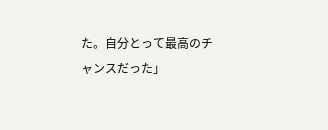た。自分とって最高のチャンスだった」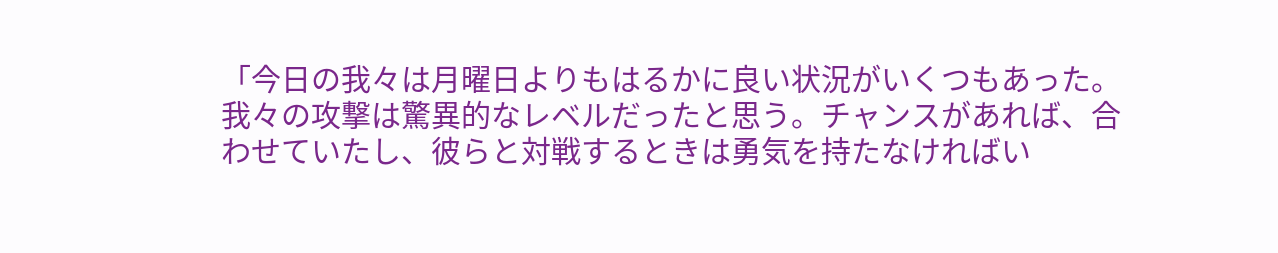「今日の我々は月曜日よりもはるかに良い状況がいくつもあった。我々の攻撃は驚異的なレベルだったと思う。チャンスがあれば、合わせていたし、彼らと対戦するときは勇気を持たなければい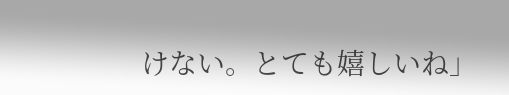けない。とても嬉しいね」